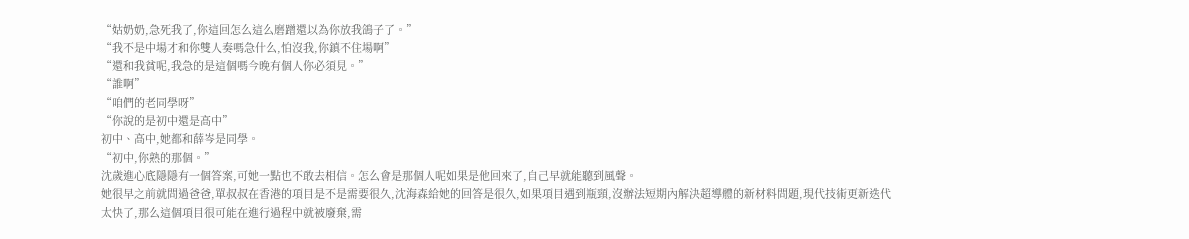“姑奶奶,急死我了,你這回怎么這么磨蹭還以為你放我鴿子了。”
“我不是中場才和你雙人奏嗎急什么,怕沒我,你鎮不住場啊”
“還和我貧呢,我急的是這個嗎今晚有個人你必須見。”
“誰啊”
“咱們的老同學呀”
“你說的是初中還是高中”
初中、高中,她都和薛岑是同學。
“初中,你熟的那個。”
沈歲進心底隱隱有一個答案,可她一點也不敢去相信。怎么會是那個人呢如果是他回來了,自己早就能聽到風聲。
她很早之前就問過爸爸,單叔叔在香港的項目是不是需要很久,沈海森給她的回答是很久,如果項目遇到瓶頸,沒辦法短期內解決超導體的新材料問題,現代技術更新迭代太快了,那么這個項目很可能在進行過程中就被廢棄,需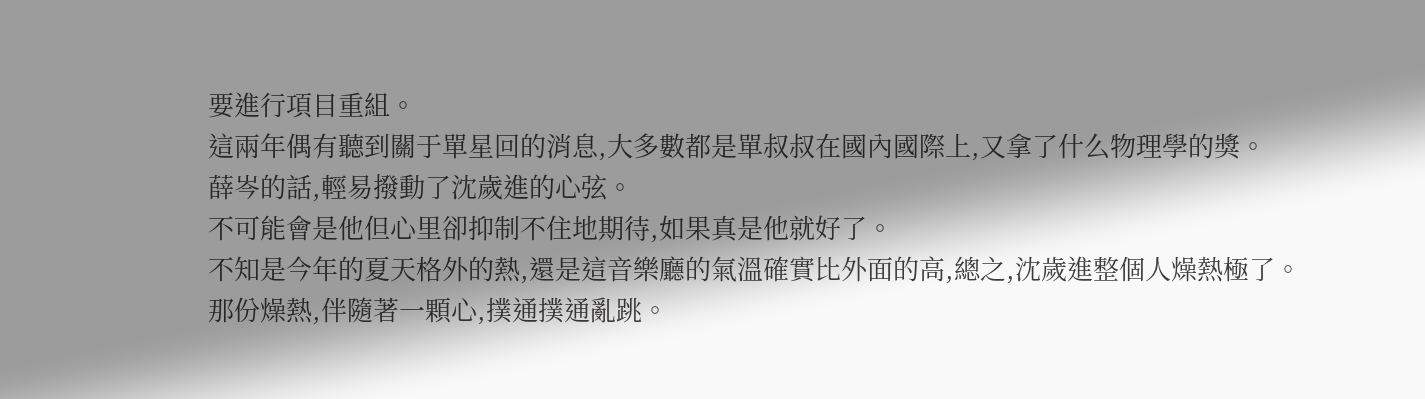要進行項目重組。
這兩年偶有聽到關于單星回的消息,大多數都是單叔叔在國內國際上,又拿了什么物理學的獎。
薛岑的話,輕易撥動了沈歲進的心弦。
不可能會是他但心里卻抑制不住地期待,如果真是他就好了。
不知是今年的夏天格外的熱,還是這音樂廳的氣溫確實比外面的高,總之,沈歲進整個人燥熱極了。
那份燥熱,伴隨著一顆心,撲通撲通亂跳。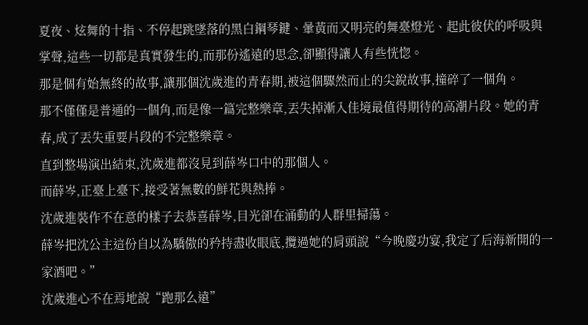夏夜、炫舞的十指、不停起跳墜落的黑白鋼琴鍵、暈黃而又明亮的舞臺燈光、起此彼伏的呼吸與掌聲,這些一切都是真實發生的,而那份遙遠的思念,卻顯得讓人有些恍惚。
那是個有始無終的故事,讓那個沈歲進的青春期,被這個驟然而止的尖銳故事,撞碎了一個角。
那不僅僅是普通的一個角,而是像一篇完整樂章,丟失掉漸入佳境最值得期待的高潮片段。她的青春,成了丟失重要片段的不完整樂章。
直到整場演出結束,沈歲進都沒見到薛岑口中的那個人。
而薛岑,正臺上臺下,接受著無數的鮮花與熱捧。
沈歲進裝作不在意的樣子去恭喜薛岑,目光卻在涌動的人群里掃蕩。
薛岑把沈公主這份自以為驕傲的矜持盡收眼底,攬過她的肩頭說“今晚慶功宴,我定了后海新開的一家酒吧。”
沈歲進心不在焉地說“跑那么遠”